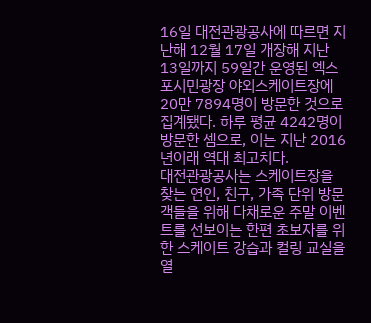16일 대전관광공사에 따르면 지난해 12월 17일 개장해 지난 13일까지 59일간 운영된 엑스포시민광장 야외스케이트장에 20만 7894명이 방문한 것으로 집계됐다. 하루 평균 4242명이 방문한 셈으로, 이는 지난 2016년이래 역대 최고치다.
대전관광공사는 스케이트장을 찾는 연인, 친구, 가족 단위 방문객들을 위해 다채로운 주말 이벤트를 선보이는 한편 초보자를 위한 스케이트 강습과 컬링 교실을 열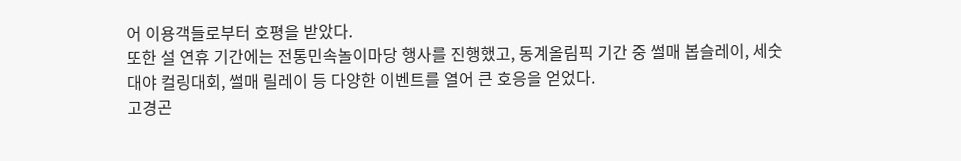어 이용객들로부터 호평을 받았다.
또한 설 연휴 기간에는 전통민속놀이마당 행사를 진행했고, 동계올림픽 기간 중 썰매 봅슬레이, 세숫대야 컬링대회, 썰매 릴레이 등 다양한 이벤트를 열어 큰 호응을 얻었다.
고경곤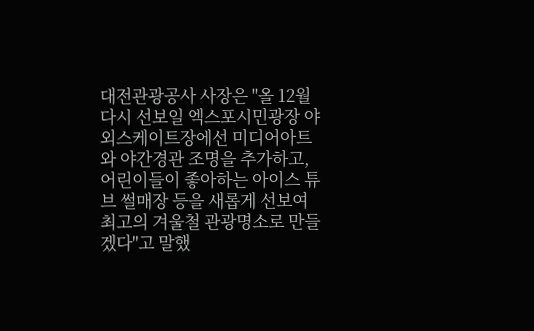대전관광공사 사장은 "올 12월 다시 선보일 엑스포시민광장 야외스케이트장에선 미디어아트와 야간경관 조명을 추가하고, 어린이들이 좋아하는 아이스 튜브 썰매장 등을 새롭게 선보여 최고의 겨울철 관광명소로 만들겠다"고 말했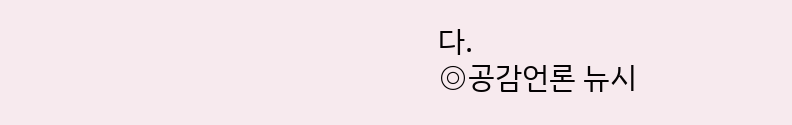다.
◎공감언론 뉴시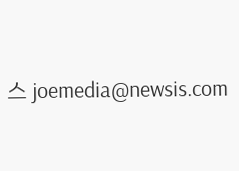스 joemedia@newsis.com